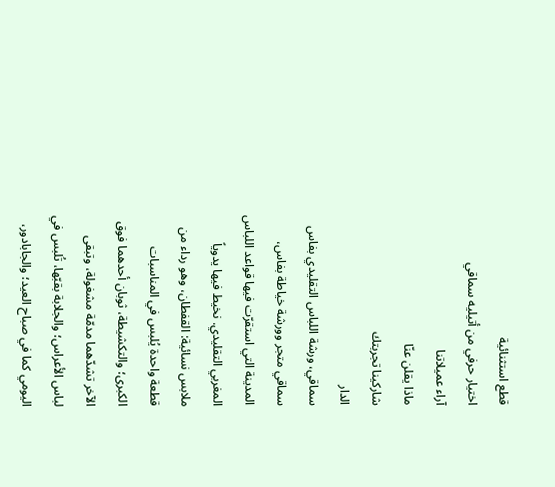قطع استثنائية
اختيار حرفي من أتيليه سماقي
آراء عميلاتنا
ماذا يقلن عنّا
شاركينا تجربتك
الدار
سماقي، ورشة اللباس التقليدي بفاس
سماقي متجر وورشة خياطة بفاس، المدينة التي استقرّت فيها قواعد اللباس المغربي التقليدي. نخيط فيها يدوياً ملابس نسائية: القفطان، وهو رداء من قطعة واحدة يُلبس في المناسبات الكبرى؛ والتكشيطة، ثوبان أحدهما فوق الآخر تشدّهما مدمّة مشغولة، وتبقى لباس الأعراس؛ والجلابة بقبّها، تُلبس في اليومي كما في صباح العيد؛ والجابادور،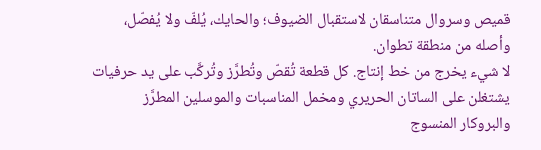قميص وسروال متناسقان لاستقبال الضيوف؛ والحايك، يُلفّ ولا يُفصّل، وأصله من منطقة تطوان.
لا شيء يخرج من خط إنتاج. كل قطعة تُقصّ وتُطرَّز وتُركَّب على يد حرفيات يشتغلن على الساتان الحريري ومخمل المناسبات والموسلين المطرَّز والبروكار المنسوج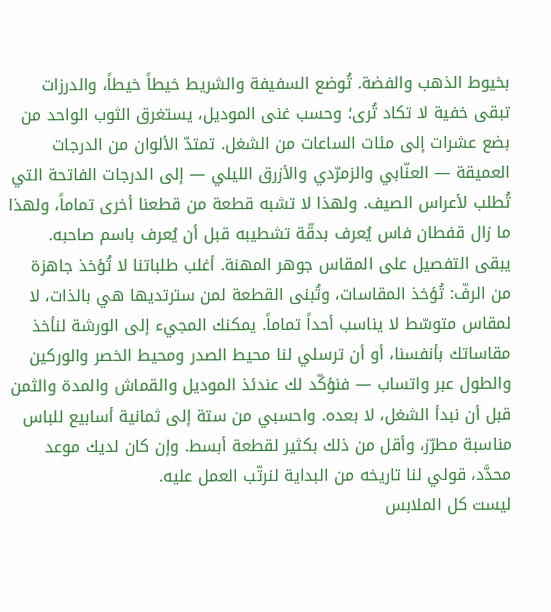بخيوط الذهب والفضة. تُوضع السفيفة والشريط خيطاً خيطاً، والدرزات تبقى خفية لا تكاد تُرى؛ وحسب غنى الموديل، يستغرق الثوب الواحد من بضع عشرات إلى مئات الساعات من الشغل. تمتدّ الألوان من الدرجات العميقة — العنّابي والزمرّدي والأزرق الليلي — إلى الدرجات الفاتحة التي تُطلب لأعراس الصيف. ولهذا لا تشبه قطعة من قطعنا أخرى تماماً، ولهذا ما زال قفطان فاس يُعرف بدقّة تشطيبه قبل أن يُعرف باسم صاحبه.
يبقى التفصيل على المقاس جوهر المهنة. أغلب طلباتنا لا تُؤخذ جاهزة من الرفّ: تُؤخذ المقاسات، وتُبنى القطعة لمن سترتديها هي بالذات، لا لمقاس متوسّط لا يناسب أحداً تماماً. يمكنك المجيء إلى الورشة لنأخذ مقاساتك بأنفسنا، أو أن ترسلي لنا محيط الصدر ومحيط الخصر والوركين والطول عبر واتساب — فنؤكّد لك عندئذ الموديل والقماش والمدة والثمن قبل أن نبدأ الشغل، لا بعده. واحسبي من ستة إلى ثمانية أسابيع للباس مناسبة مطرّز، وأقل من ذلك بكثير لقطعة أبسط. وإن كان لديك موعد محدَّد، قولي لنا تاريخه من البداية لنرتّب العمل عليه.
ليست كل الملابس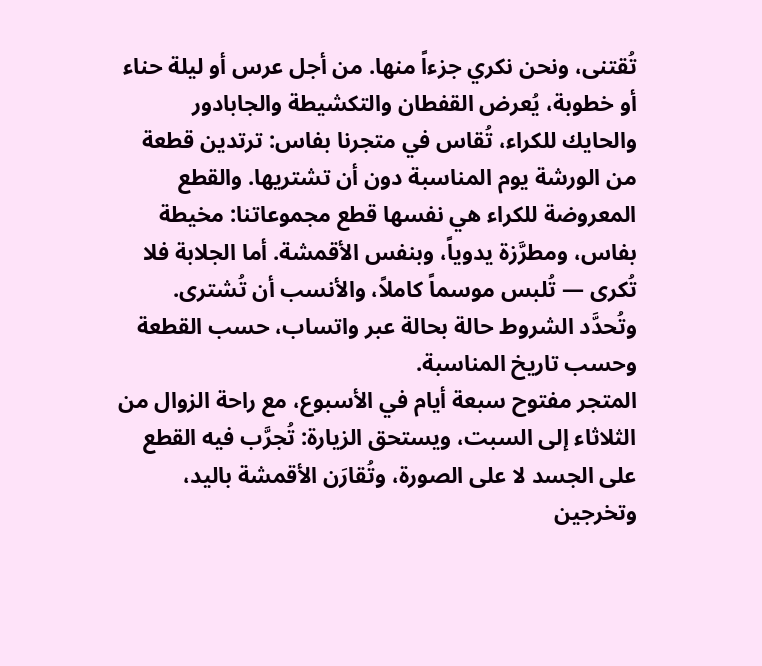تُقتنى، ونحن نكري جزءاً منها. من أجل عرس أو ليلة حناء أو خطوبة، يُعرض القفطان والتكشيطة والجابادور والحايك للكراء، تُقاس في متجرنا بفاس: ترتدين قطعة من الورشة يوم المناسبة دون أن تشتريها. والقطع المعروضة للكراء هي نفسها قطع مجموعاتنا: مخيطة بفاس، ومطرَّزة يدوياً، وبنفس الأقمشة. أما الجلابة فلا تُكرى — تُلبس موسماً كاملاً، والأنسب أن تُشترى. وتُحدَّد الشروط حالة بحالة عبر واتساب، حسب القطعة وحسب تاريخ المناسبة.
المتجر مفتوح سبعة أيام في الأسبوع، مع راحة الزوال من الثلاثاء إلى السبت، ويستحق الزيارة: تُجرَّب فيه القطع على الجسد لا على الصورة، وتُقارَن الأقمشة باليد، وتخرجين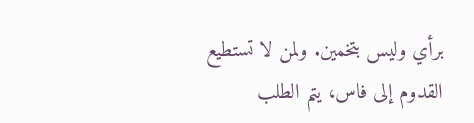برأي وليس بتخمين. ولمن لا تستطيع القدوم إلى فاس، يتم الطلب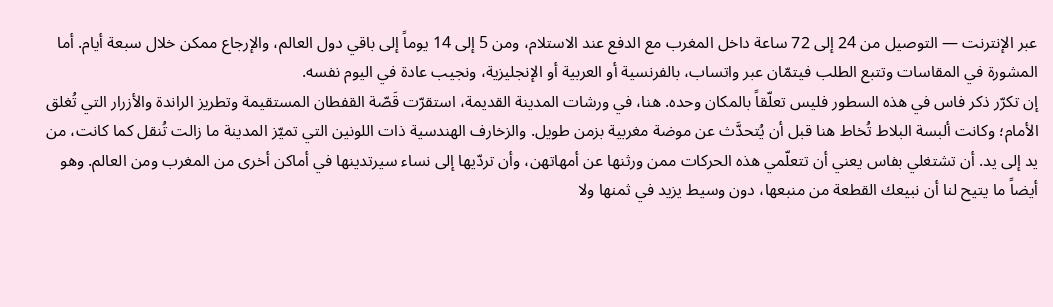عبر الإنترنت — التوصيل من 24 إلى 72 ساعة داخل المغرب مع الدفع عند الاستلام، ومن 5 إلى 14 يوماً إلى باقي دول العالم، والإرجاع ممكن خلال سبعة أيام. أما المشورة في المقاسات وتتبع الطلب فيتمّان عبر واتساب، بالفرنسية أو العربية أو الإنجليزية، ونجيب عادة في اليوم نفسه.
إن تكرّر ذكر فاس في هذه السطور فليس تعلّقاً بالمكان وحده. هنا، في ورشات المدينة القديمة، استقرّت قَصّة القفطان المستقيمة وتطريز الراندة والأزرار التي تُغلق الأمام؛ وكانت ألبسة البلاط تُخاط هنا قبل أن يُتحدَّث عن موضة مغربية بزمن طويل. والزخارف الهندسية ذات اللونين التي تميّز المدينة ما زالت تُنقل كما كانت، من يد إلى يد. أن تشتغلي بفاس يعني أن تتعلّمي هذه الحركات ممن ورثنها عن أمهاتهن، وأن تردّيها إلى نساء سيرتدينها في أماكن أخرى من المغرب ومن العالم. وهو أيضاً ما يتيح لنا أن نبيعك القطعة من منبعها، دون وسيط يزيد في ثمنها ولا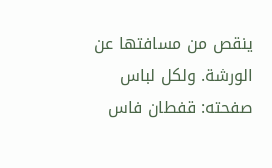ينقص من مسافتها عن الورشة. ولكل لباس صفحته: قفطان فاس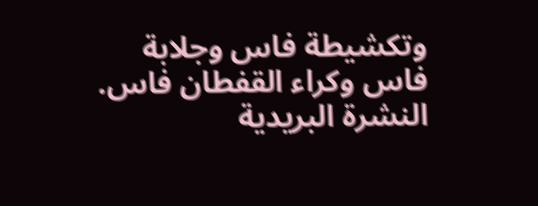وتكشيطة فاس وجلابة فاس وكراء القفطان فاس.
النشرة البريدية